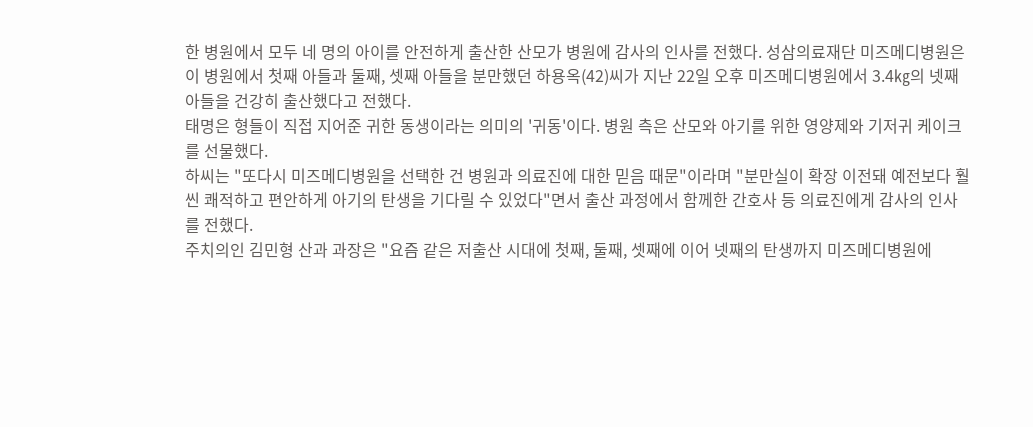한 병원에서 모두 네 명의 아이를 안전하게 출산한 산모가 병원에 감사의 인사를 전했다. 성삼의료재단 미즈메디병원은 이 병원에서 첫째 아들과 둘째, 셋째 아들을 분만했던 하용옥(42)씨가 지난 22일 오후 미즈메디병원에서 3.4㎏의 넷째 아들을 건강히 출산했다고 전했다.
태명은 형들이 직접 지어준 귀한 동생이라는 의미의 '귀동'이다. 병원 측은 산모와 아기를 위한 영양제와 기저귀 케이크를 선물했다.
하씨는 "또다시 미즈메디병원을 선택한 건 병원과 의료진에 대한 믿음 때문"이라며 "분만실이 확장 이전돼 예전보다 훨씬 쾌적하고 편안하게 아기의 탄생을 기다릴 수 있었다"면서 출산 과정에서 함께한 간호사 등 의료진에게 감사의 인사를 전했다.
주치의인 김민형 산과 과장은 "요즘 같은 저출산 시대에 첫째, 둘째, 셋째에 이어 넷째의 탄생까지 미즈메디병원에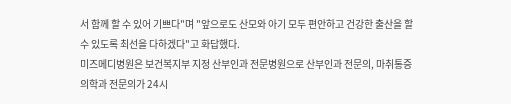서 함께 할 수 있어 기쁘다"며 "앞으로도 산모와 아기 모두 편안하고 건강한 출산을 할 수 있도록 최선을 다하겠다"고 화답했다.
미즈메디병원은 보건복지부 지정 산부인과 전문병원으로 산부인과 전문의, 마취통증의학과 전문의가 24시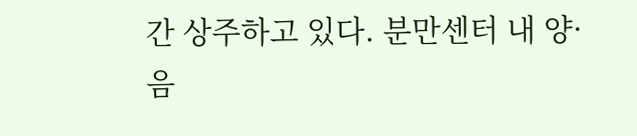간 상주하고 있다. 분만센터 내 양·음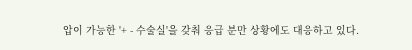압이 가능한 '+ - 수술실'을 갖춰 응급 분만 상황에도 대응하고 있다.